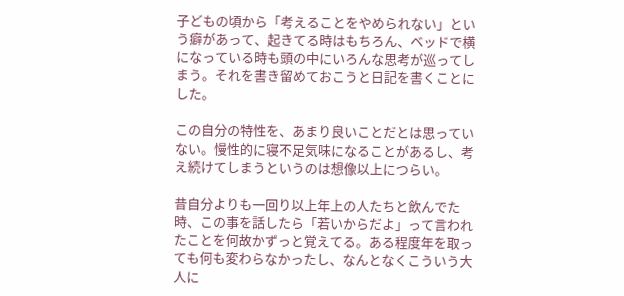子どもの頃から「考えることをやめられない」という癖があって、起きてる時はもちろん、ベッドで横になっている時も頭の中にいろんな思考が巡ってしまう。それを書き留めておこうと日記を書くことにした。

この自分の特性を、あまり良いことだとは思っていない。慢性的に寝不足気味になることがあるし、考え続けてしまうというのは想像以上につらい。

昔自分よりも一回り以上年上の人たちと飲んでた時、この事を話したら「若いからだよ」って言われたことを何故かずっと覚えてる。ある程度年を取っても何も変わらなかったし、なんとなくこういう大人に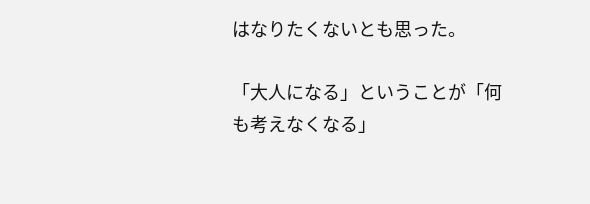はなりたくないとも思った。

「大人になる」ということが「何も考えなくなる」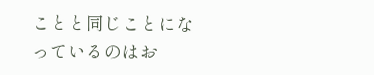ことと同じことになっているのはお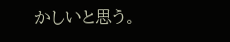かしいと思う。